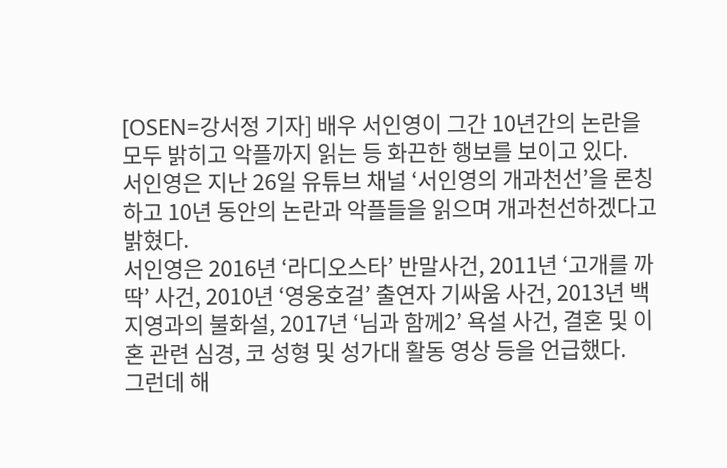[OSEN=강서정 기자] 배우 서인영이 그간 10년간의 논란을 모두 밝히고 악플까지 읽는 등 화끈한 행보를 보이고 있다.
서인영은 지난 26일 유튜브 채널 ‘서인영의 개과천선’을 론칭하고 10년 동안의 논란과 악플들을 읽으며 개과천선하겠다고 밝혔다.
서인영은 2016년 ‘라디오스타’ 반말사건, 2011년 ‘고개를 까딱’ 사건, 2010년 ‘영웅호걸’ 출연자 기싸움 사건, 2013년 백지영과의 불화설, 2017년 ‘님과 함께2’ 욕설 사건, 결혼 및 이혼 관련 심경, 코 성형 및 성가대 활동 영상 등을 언급했다.
그런데 해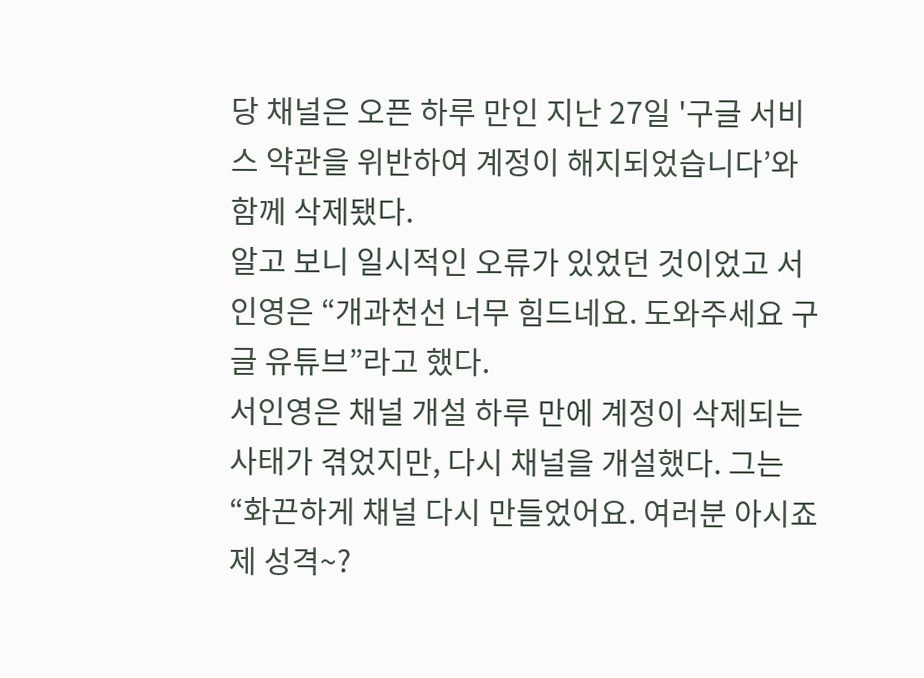당 채널은 오픈 하루 만인 지난 27일 '구글 서비스 약관을 위반하여 계정이 해지되었습니다’와 함께 삭제됐다.
알고 보니 일시적인 오류가 있었던 것이었고 서인영은 “개과천선 너무 힘드네요. 도와주세요 구글 유튜브”라고 했다.
서인영은 채널 개설 하루 만에 계정이 삭제되는 사태가 겪었지만, 다시 채널을 개설했다. 그는 “화끈하게 채널 다시 만들었어요. 여러분 아시죠 제 성격~?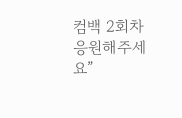컴백 2회차 응원해주세요”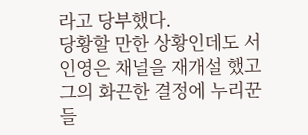라고 당부했다.
당황할 만한 상황인데도 서인영은 채널을 재개설 했고 그의 화끈한 결정에 누리꾼들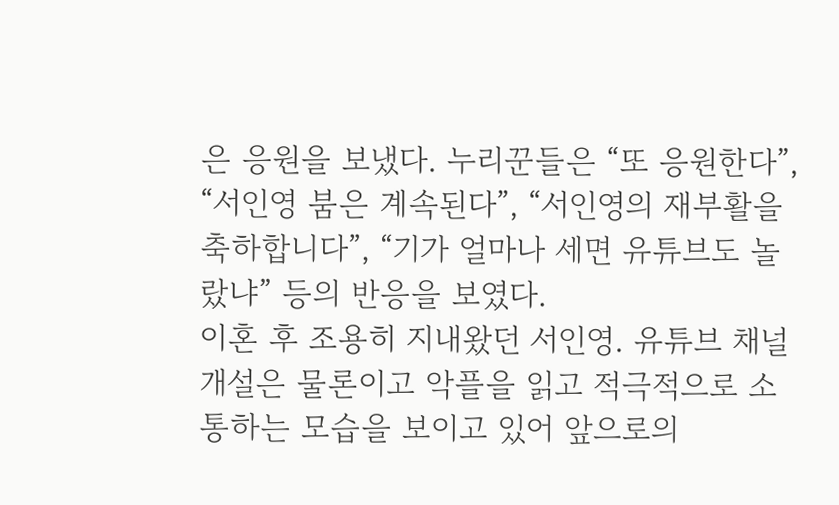은 응원을 보냈다. 누리꾼들은 “또 응원한다”, “서인영 붐은 계속된다”, “서인영의 재부활을 축하합니다”, “기가 얼마나 세면 유튜브도 놀랐냐” 등의 반응을 보였다.
이혼 후 조용히 지내왔던 서인영. 유튜브 채널 개설은 물론이고 악플을 읽고 적극적으로 소통하는 모습을 보이고 있어 앞으로의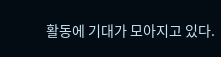활동에 기대가 모아지고 있다.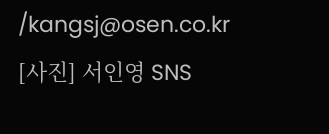/kangsj@osen.co.kr
[사진] 서인영 SNS